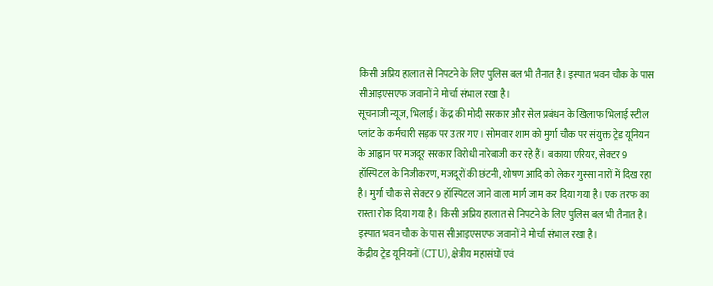किसी अप्रिय हालात से निपटने के लिए पुलिस बल भी तैनात है। इस्पात भवन चौक के पास सीआइएसएफ जवानों ने मोर्चा संभाल रखा है।
सूचनाजी न्यूज, भिलाई। केंद्र की मोदी सरकार और सेल प्रबंधन के खिलाफ भिलाई स्टील प्लांट के कर्मचारी सड़क पर उतर गए। सोमवार शाम को मुर्गा चौक पर संयुक्त ट्रेड यूनियन के आह्वान पर मजदूर सरकार विरोधी नारेबाजी कर रहे हैं। बकाया एरियर, सेक्टर 9 हॉस्पिटल के निजीकरण, मजदूरों की छंटनी, शोषण आदि को लेकर गुस्सा नारों में दिख रहा है। मुर्गा चौक से सेक्टर 9 हॉस्पिटल जाने वाला मार्ग जाम कर दिया गया है। एक तरफ का रास्ता रोक दिया गया है। किसी अप्रिय हालात से निपटने के लिए पुलिस बल भी तैनात है। इस्पात भवन चौक के पास सीआइएसएफ जवानों ने मोर्चा संभाल रखा है।
केंद्रीय ट्रेड यूनियनों (CTU), क्षेत्रीय महासंघों एवं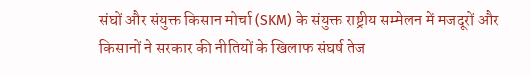संघों और संयुक्त किसान मोर्चा (SKM) के संयुक्त राष्ट्रीय सम्मेलन में मजदूरों और किसानों ने सरकार की नीतियों के खिलाफ संघर्ष तेज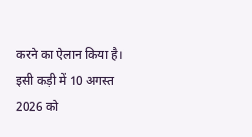करने का ऐलान किया है। इसी कड़ी में 10 अगस्त 2026 को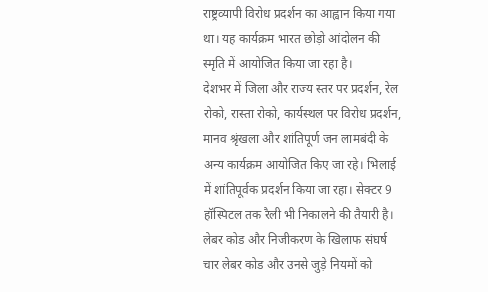राष्ट्रव्यापी विरोध प्रदर्शन का आह्वान किया गया था। यह कार्यक्रम भारत छोड़ो आंदोलन की स्मृति में आयोजित किया जा रहा है।
देशभर में जिला और राज्य स्तर पर प्रदर्शन, रेल रोको, रास्ता रोको, कार्यस्थल पर विरोध प्रदर्शन, मानव श्रृंखला और शांतिपूर्ण जन लामबंदी के अन्य कार्यक्रम आयोजित किए जा रहे। भिलाई में शांतिपूर्वक प्रदर्शन किया जा रहा। सेक्टर 9 हॉस्पिटल तक रैली भी निकालने की तैयारी है।
लेबर कोड और निजीकरण के खिलाफ संघर्ष
चार लेबर कोड और उनसे जुड़े नियमों को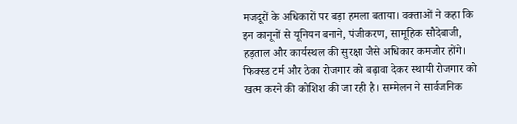मजदूरों के अधिकारों पर बड़ा हमला बताया। वक्ताओं ने कहा कि इन कानूनों से यूनियन बनाने, पंजीकरण, सामूहिक सौदेबाजी, हड़ताल और कार्यस्थल की सुरक्षा जैसे अधिकार कमजोर होंगे। फिक्स्ड टर्म और ठेका रोजगार को बढ़ावा देकर स्थायी रोजगार को खत्म करने की कोशिश की जा रही है। सम्मेलन ने सार्वजनिक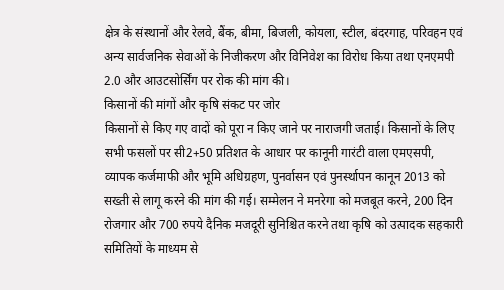क्षेत्र के संस्थानों और रेलवे, बैंक, बीमा, बिजली, कोयला, स्टील, बंदरगाह, परिवहन एवं अन्य सार्वजनिक सेवाओं के निजीकरण और विनिवेश का विरोध किया तथा एनएमपी 2.0 और आउटसोर्सिंग पर रोक की मांग की।
किसानों की मांगों और कृषि संकट पर जोर
किसानों से किए गए वादों को पूरा न किए जाने पर नाराजगी जताई। किसानों के लिए सभी फसलों पर सी2+50 प्रतिशत के आधार पर कानूनी गारंटी वाला एमएसपी, व्यापक कर्जमाफी और भूमि अधिग्रहण, पुनर्वासन एवं पुनर्स्थापन कानून 2013 को सख्ती से लागू करने की मांग की गई। सम्मेलन ने मनरेगा को मजबूत करने, 200 दिन रोजगार और 700 रुपये दैनिक मजदूरी सुनिश्चित करने तथा कृषि को उत्पादक सहकारी समितियों के माध्यम से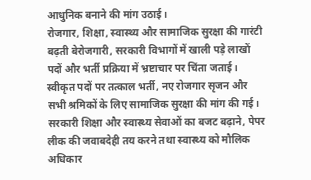आधुनिक बनाने की मांग उठाई।
रोजगार, शिक्षा, स्वास्थ्य और सामाजिक सुरक्षा की गारंटी
बढ़ती बेरोजगारी, सरकारी विभागों में खाली पड़े लाखों पदों और भर्ती प्रक्रिया में भ्रष्टाचार पर चिंता जताई। स्वीकृत पदों पर तत्काल भर्ती, नए रोजगार सृजन और सभी श्रमिकों के लिए सामाजिक सुरक्षा की मांग की गई। सरकारी शिक्षा और स्वास्थ्य सेवाओं का बजट बढ़ाने, पेपर लीक की जवाबदेही तय करने तथा स्वास्थ्य को मौलिक अधिकार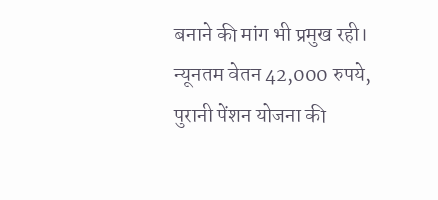बनाने की मांग भी प्रमुख रही। न्यूनतम वेतन 42,000 रुपये, पुरानी पेंशन योजना की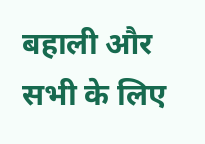बहाली और सभी के लिए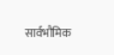सार्वभौमिक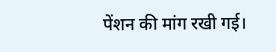पेंशन की मांग रखी गई।